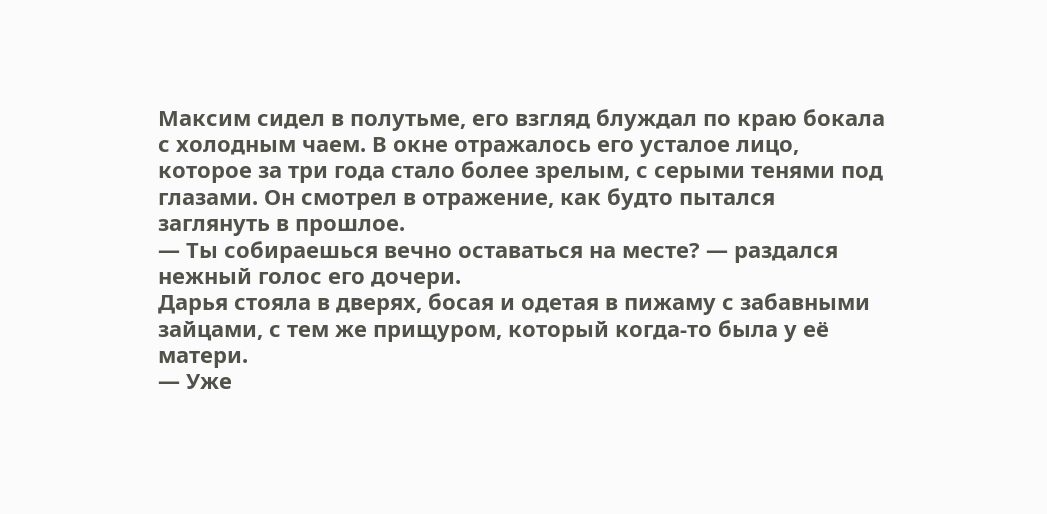Максим сидел в полутьме, его взгляд блуждал по краю бокала с холодным чаем. В окне отражалось его усталое лицо, которое за три года стало более зрелым, с серыми тенями под глазами. Он смотрел в отражение, как будто пытался заглянуть в прошлое.
— Ты собираешься вечно оставаться на месте? — раздался нежный голос его дочери.
Дарья стояла в дверях, босая и одетая в пижаму с забавными зайцами, с тем же прищуром, который когда-то была у её матери.
— Уже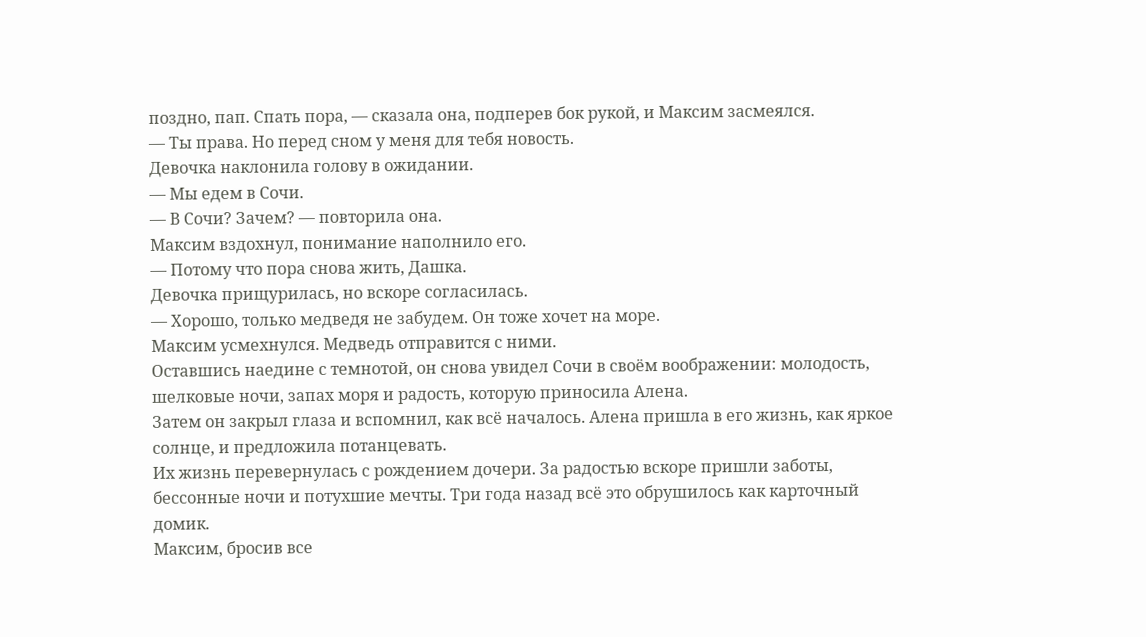поздно, пап. Спать пора, — сказала она, подперев бок рукой, и Максим засмеялся.
— Ты права. Но перед сном у меня для тебя новость.
Девочка наклонила голову в ожидании.
— Мы едем в Сочи.
— В Сочи? Зачем? — повторила она.
Максим вздохнул, понимание наполнило его.
— Потому что пора снова жить, Дашка.
Девочка прищурилась, но вскоре согласилась.
— Хорошо, только медведя не забудем. Он тоже хочет на море.
Максим усмехнулся. Медведь отправится с ними.
Оставшись наедине с темнотой, он снова увидел Сочи в своём воображении: молодость, шелковые ночи, запах моря и радость, которую приносила Алена.
Затем он закрыл глаза и вспомнил, как всё началось. Алена пришла в его жизнь, как яркое солнце, и предложила потанцевать.
Их жизнь перевернулась с рождением дочери. За радостью вскоре пришли заботы, бессонные ночи и потухшие мечты. Три года назад всё это обрушилось как карточный домик.
Максим, бросив все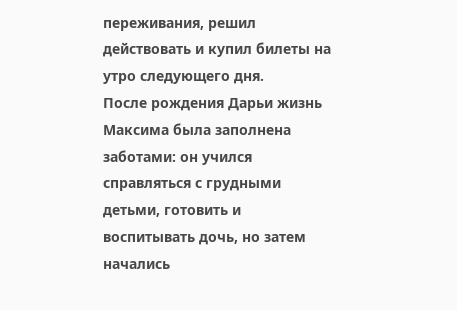переживания, решил действовать и купил билеты на утро следующего дня.
После рождения Дарьи жизнь Максима была заполнена заботами: он учился справляться с грудными детьми, готовить и воспитывать дочь, но затем начались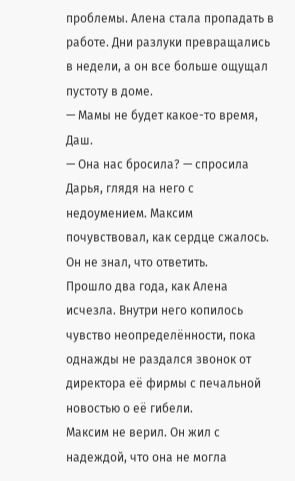проблемы. Алена стала пропадать в работе. Дни разлуки превращались в недели, а он все больше ощущал пустоту в доме.
— Мамы не будет какое-то время, Даш.
— Она нас бросила? — спросила Дарья, глядя на него с недоумением. Максим почувствовал, как сердце сжалось. Он не знал, что ответить.
Прошло два года, как Алена исчезла. Внутри него копилось чувство неопределённости, пока однажды не раздался звонок от директора её фирмы с печальной новостью о её гибели.
Максим не верил. Он жил с надеждой, что она не могла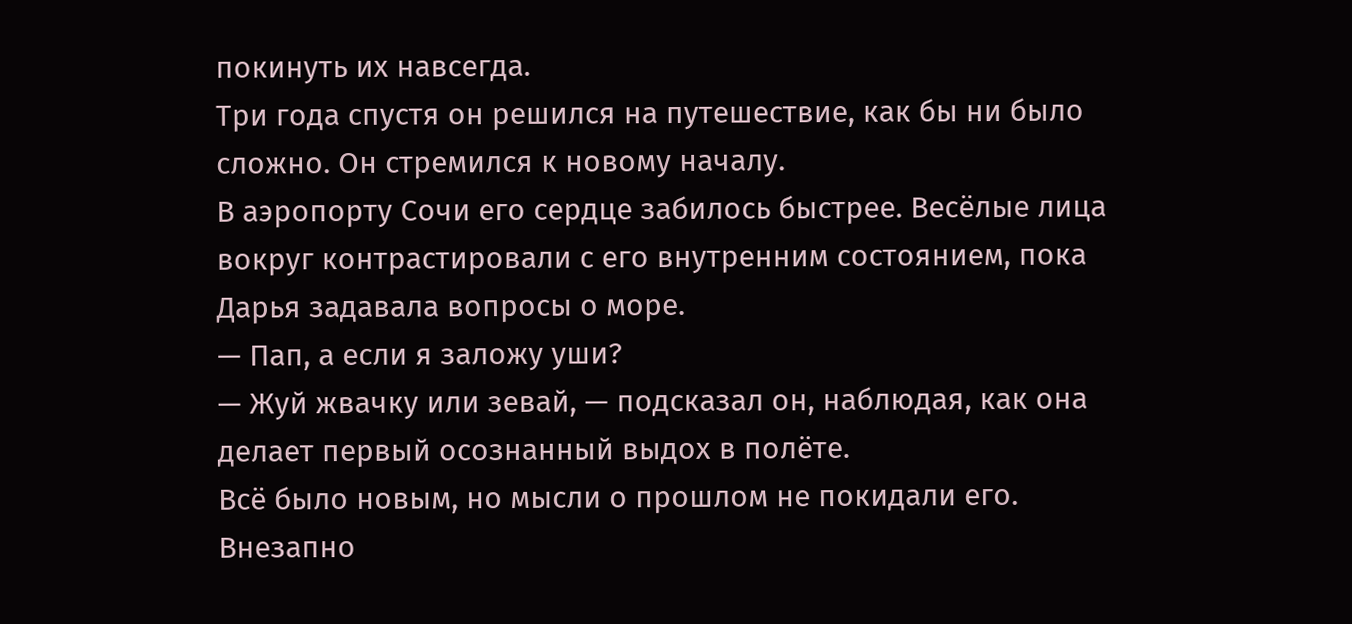покинуть их навсегда.
Три года спустя он решился на путешествие, как бы ни было сложно. Он стремился к новому началу.
В аэропорту Сочи его сердце забилось быстрее. Весёлые лица вокруг контрастировали с его внутренним состоянием, пока Дарья задавала вопросы о море.
— Пап, а если я заложу уши?
— Жуй жвачку или зевай, — подсказал он, наблюдая, как она делает первый осознанный выдох в полёте.
Всё было новым, но мысли о прошлом не покидали его. Внезапно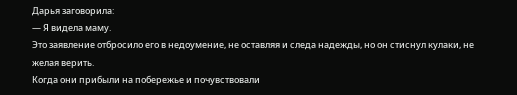Дарья заговорила:
— Я видела маму.
Это заявление отбросило его в недоумение, не оставляя и следа надежды, но он стиснул кулаки, не желая верить.
Когда они прибыли на побережье и почувствовали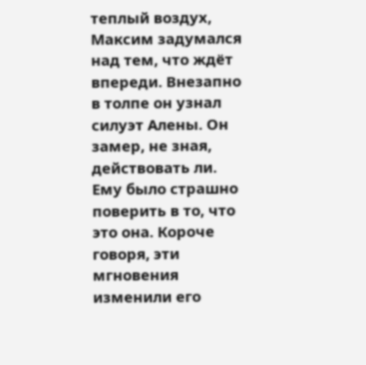теплый воздух, Максим задумался над тем, что ждёт впереди. Внезапно в толпе он узнал силуэт Алены. Он замер, не зная, действовать ли. Ему было страшно поверить в то, что это она. Короче говоря, эти мгновения изменили его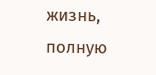жизнь, полную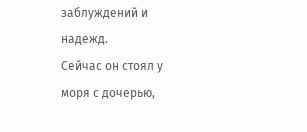заблуждений и надежд.
Сейчас он стоял у моря с дочерью,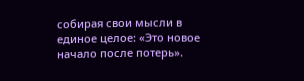собирая свои мысли в единое целое: «Это новое начало после потерь».